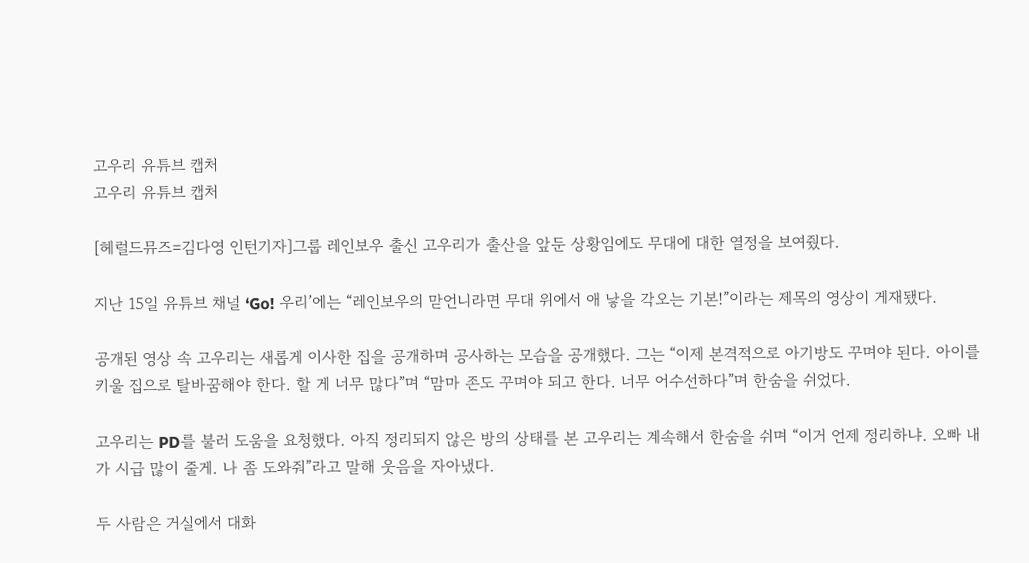고우리 유튜브 캡처
고우리 유튜브 캡처

[헤럴드뮤즈=김다영 인턴기자]그룹 레인보우 출신 고우리가 출산을 앞둔 상황임에도 무대에 대한 열정을 보여줬다.

지난 15일 유튜브 채널 ‘Go! 우리’에는 “레인보우의 맏언니라면 무대 위에서 애 낳을 각오는 기본!”이라는 제목의 영상이 게재됐다.

공개된 영상 속 고우리는 새롭게 이사한 집을 공개하며 공사하는 모습을 공개했다. 그는 “이제 본격적으로 아기방도 꾸며야 된다. 아이를 키울 집으로 탈바꿈해야 한다. 할 게 너무 많다”며 “맘마 존도 꾸며야 되고 한다. 너무 어수선하다”며 한숨을 쉬었다.

고우리는 PD를 불러 도움을 요청했다. 아직 정리되지 않은 방의 상태를 본 고우리는 계속해서 한숨을 쉬며 “이거 언제 정리하냐. 오빠 내가 시급 많이 줄게. 나 좀 도와줘”라고 말해 웃음을 자아냈다.

두 사람은 거실에서 대화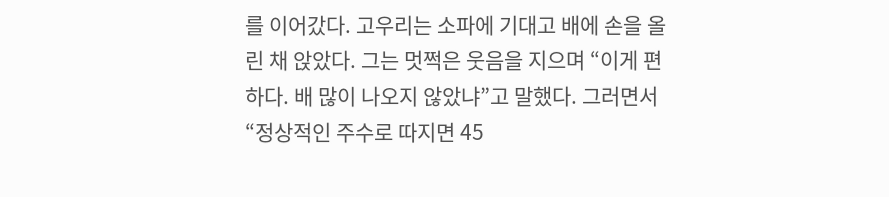를 이어갔다. 고우리는 소파에 기대고 배에 손을 올린 채 앉았다. 그는 멋쩍은 웃음을 지으며 “이게 편하다. 배 많이 나오지 않았냐”고 말했다. 그러면서 “정상적인 주수로 따지면 45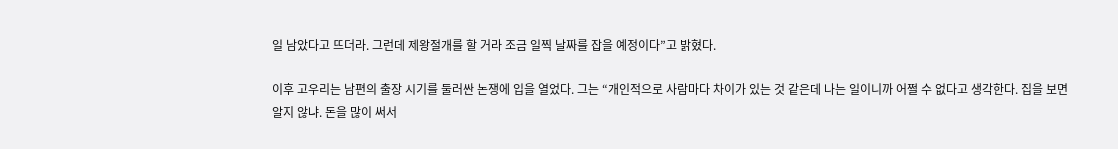일 남았다고 뜨더라. 그런데 제왕절개를 할 거라 조금 일찍 날짜를 잡을 예정이다”고 밝혔다.

이후 고우리는 남편의 출장 시기를 둘러싼 논쟁에 입을 열었다. 그는 “개인적으로 사람마다 차이가 있는 것 같은데 나는 일이니까 어쩔 수 없다고 생각한다. 집을 보면 알지 않냐. 돈을 많이 써서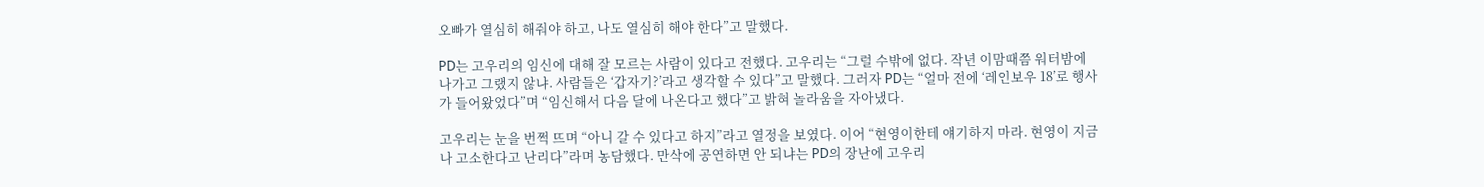오빠가 열심히 해줘야 하고, 나도 열심히 해야 한다”고 말했다.

PD는 고우리의 임신에 대해 잘 모르는 사람이 있다고 전했다. 고우리는 “그럴 수밖에 없다. 작년 이맘때쯤 워터밤에 나가고 그랬지 않냐. 사람들은 ‘갑자기?’라고 생각할 수 있다”고 말했다. 그러자 PD는 “얼마 전에 ‘레인보우 18’로 행사가 들어왔었다”며 “임신해서 다음 달에 나온다고 했다”고 밝혀 놀라움을 자아냈다.

고우리는 눈을 번쩍 뜨며 “아니 갈 수 있다고 하지”라고 열정을 보였다. 이어 “현영이한테 얘기하지 마라. 현영이 지금 나 고소한다고 난리다”라며 농담했다. 만삭에 공연하면 안 되냐는 PD의 장난에 고우리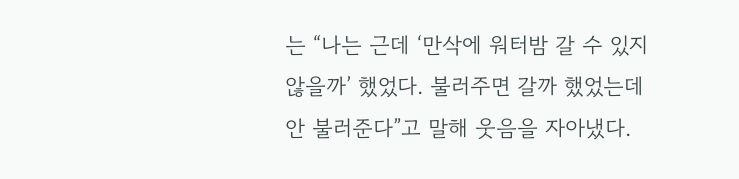는 “나는 근데 ‘만삭에 워터밤 갈 수 있지 않을까’ 했었다. 불러주면 갈까 했었는데 안 불러준다”고 말해 웃음을 자아냈다.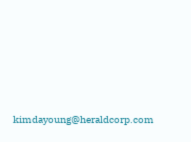kimdayoung@heraldcorp.com